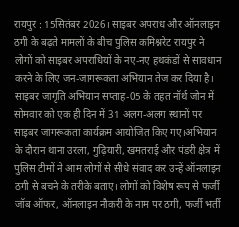रायपुर : 15सितंबर 2026। साइबर अपराध और ऑनलाइन ठगी के बढ़ते मामलों के बीच पुलिस कमिश्नरेट रायपुर ने लोगों को साइबर अपराधियों के नए-नए हथकंडों से सावधान करने के लिए जन-जागरूकता अभियान तेज कर दिया है। साइबर जागृति अभियान सप्ताह-05 के तहत नॉर्थ जोन में सोमवार को एक ही दिन में 31 अलग-अलग स्थानों पर साइबर जागरूकता कार्यक्रम आयोजित किए गए।अभियान के दौरान थाना उरला, गुढ़ियारी, खमतराई और पंडरी क्षेत्र में पुलिस टीमों ने आम लोगों से सीधे संवाद कर उन्हें ऑनलाइन ठगी से बचने के तरीके बताए। लोगों को विशेष रूप से फर्जी जॉब ऑफर, ऑनलाइन नौकरी के नाम पर ठगी, फर्जी भर्ती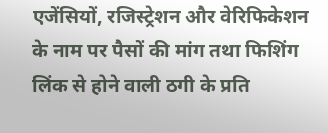एजेंसियों, रजिस्ट्रेशन और वेरिफिकेशन के नाम पर पैसों की मांग तथा फिशिंग लिंक से होने वाली ठगी के प्रति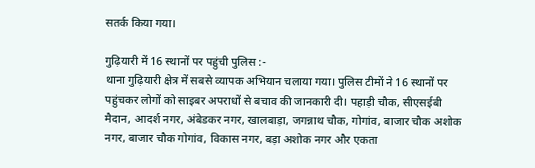सतर्क किया गया।

गुढ़ियारी में 16 स्थानों पर पहुंची पुलिस :-
थाना गुढ़ियारी क्षेत्र में सबसे व्यापक अभियान चलाया गया। पुलिस टीमों ने 16 स्थानों पर पहुंचकर लोगों को साइबर अपराधों से बचाव की जानकारी दी। पहाड़ी चौक, सीएसईबी मैदान, आदर्श नगर, अंबेडकर नगर, खालबाड़ा, जगन्नाथ चौक, गोगांव, बाजार चौक अशोक नगर, बाजार चौक गोगांव, विकास नगर, बड़ा अशोक नगर और एकता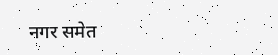नगर समेत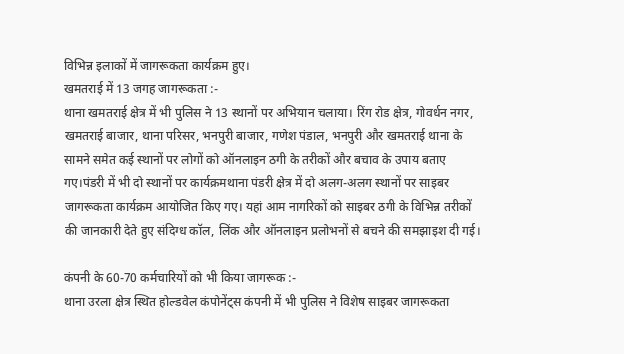विभिन्न इलाकों में जागरूकता कार्यक्रम हुए।
खमतराई में 13 जगह जागरूकता :-
थाना खमतराई क्षेत्र में भी पुलिस ने 13 स्थानों पर अभियान चलाया। रिंग रोड क्षेत्र, गोवर्धन नगर, खमतराई बाजार, थाना परिसर, भनपुरी बाजार, गणेश पंडाल, भनपुरी और खमतराई थाना के सामने समेत कई स्थानों पर लोगों को ऑनलाइन ठगी के तरीकों और बचाव के उपाय बताए गए।पंडरी में भी दो स्थानों पर कार्यक्रमथाना पंडरी क्षेत्र में दो अलग-अलग स्थानों पर साइबर जागरूकता कार्यक्रम आयोजित किए गए। यहां आम नागरिकों को साइबर ठगी के विभिन्न तरीकों की जानकारी देते हुए संदिग्ध कॉल, लिंक और ऑनलाइन प्रलोभनों से बचने की समझाइश दी गई।

कंपनी के 60-70 कर्मचारियों को भी किया जागरूक :-
थाना उरला क्षेत्र स्थित होल्डवेल कंपोनेंट्स कंपनी में भी पुलिस ने विशेष साइबर जागरूकता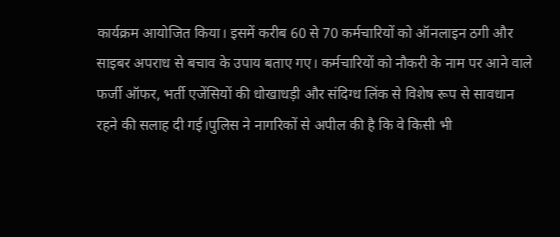कार्यक्रम आयोजित किया। इसमें करीब 60 से 70 कर्मचारियों को ऑनलाइन ठगी और साइबर अपराध से बचाव के उपाय बताए गए। कर्मचारियों को नौकरी के नाम पर आने वाले फर्जी ऑफर, भर्ती एजेंसियों की धोखाधड़ी और संदिग्ध लिंक से विशेष रूप से सावधान रहने की सलाह दी गई।पुलिस ने नागरिकों से अपील की है कि वे किसी भी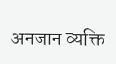अनजान व्यक्ति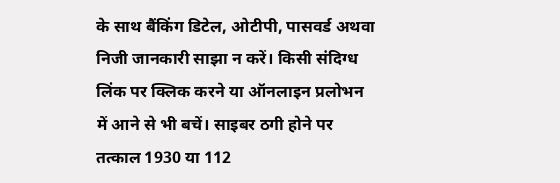के साथ बैंकिंग डिटेल, ओटीपी, पासवर्ड अथवा निजी जानकारी साझा न करें। किसी संदिग्ध लिंक पर क्लिक करने या ऑनलाइन प्रलोभन में आने से भी बचें। साइबर ठगी होने पर तत्काल 1930 या 112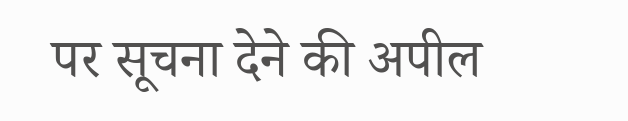पर सूचना देने की अपील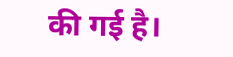की गई है।